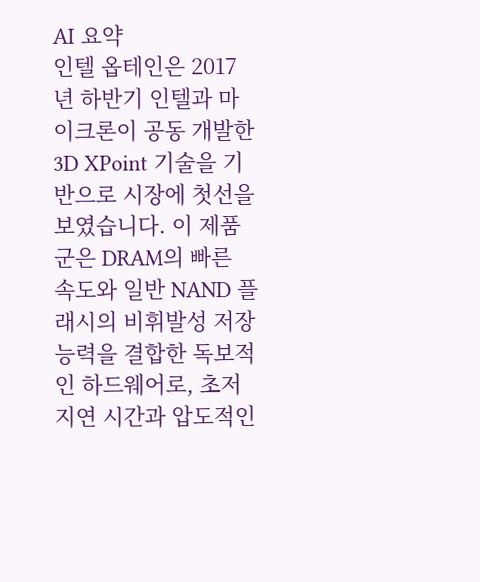AI 요약
인텔 옵테인은 2017년 하반기 인텔과 마이크론이 공동 개발한 3D XPoint 기술을 기반으로 시장에 첫선을 보였습니다. 이 제품군은 DRAM의 빠른 속도와 일반 NAND 플래시의 비휘발성 저장 능력을 결합한 독보적인 하드웨어로, 초저지연 시간과 압도적인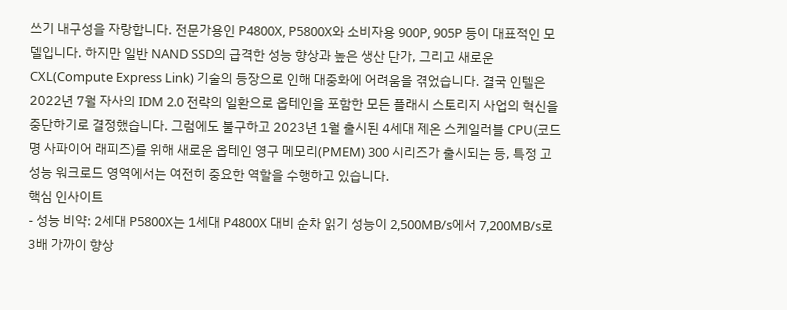쓰기 내구성을 자랑합니다. 전문가용인 P4800X, P5800X와 소비자용 900P, 905P 등이 대표적인 모델입니다. 하지만 일반 NAND SSD의 급격한 성능 향상과 높은 생산 단가, 그리고 새로운 CXL(Compute Express Link) 기술의 등장으로 인해 대중화에 어려움을 겪었습니다. 결국 인텔은 2022년 7월 자사의 IDM 2.0 전략의 일환으로 옵테인을 포함한 모든 플래시 스토리지 사업의 혁신을 중단하기로 결정했습니다. 그럼에도 불구하고 2023년 1월 출시된 4세대 제온 스케일러블 CPU(코드명 사파이어 래피즈)를 위해 새로운 옵테인 영구 메모리(PMEM) 300 시리즈가 출시되는 등, 특정 고성능 워크로드 영역에서는 여전히 중요한 역할을 수행하고 있습니다.
핵심 인사이트
- 성능 비약: 2세대 P5800X는 1세대 P4800X 대비 순차 읽기 성능이 2,500MB/s에서 7,200MB/s로 3배 가까이 향상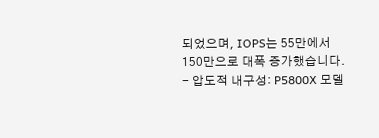되었으며, IOPS는 55만에서 150만으로 대폭 증가했습니다.
- 압도적 내구성: P5800X 모델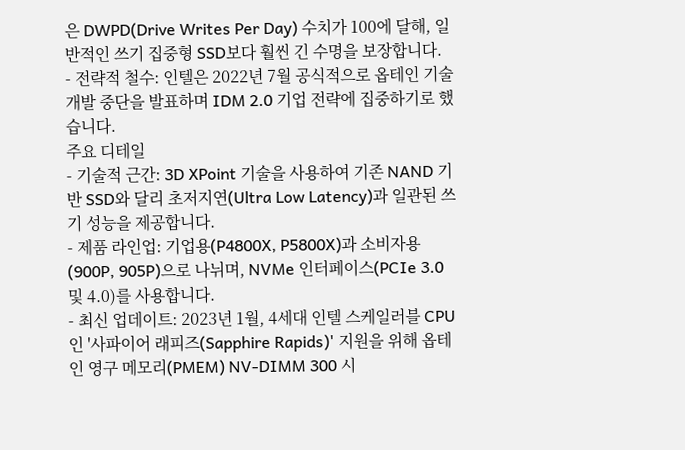은 DWPD(Drive Writes Per Day) 수치가 100에 달해, 일반적인 쓰기 집중형 SSD보다 훨씬 긴 수명을 보장합니다.
- 전략적 철수: 인텔은 2022년 7월 공식적으로 옵테인 기술 개발 중단을 발표하며 IDM 2.0 기업 전략에 집중하기로 했습니다.
주요 디테일
- 기술적 근간: 3D XPoint 기술을 사용하여 기존 NAND 기반 SSD와 달리 초저지연(Ultra Low Latency)과 일관된 쓰기 성능을 제공합니다.
- 제품 라인업: 기업용(P4800X, P5800X)과 소비자용(900P, 905P)으로 나뉘며, NVMe 인터페이스(PCIe 3.0 및 4.0)를 사용합니다.
- 최신 업데이트: 2023년 1월, 4세대 인텔 스케일러블 CPU인 '사파이어 래피즈(Sapphire Rapids)' 지원을 위해 옵테인 영구 메모리(PMEM) NV-DIMM 300 시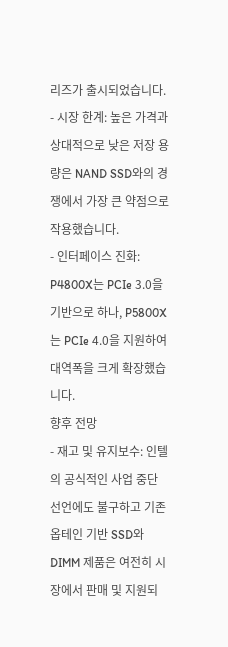리즈가 출시되었습니다.
- 시장 한계: 높은 가격과 상대적으로 낮은 저장 용량은 NAND SSD와의 경쟁에서 가장 큰 약점으로 작용했습니다.
- 인터페이스 진화: P4800X는 PCIe 3.0을 기반으로 하나, P5800X는 PCIe 4.0을 지원하여 대역폭을 크게 확장했습니다.
향후 전망
- 재고 및 유지보수: 인텔의 공식적인 사업 중단 선언에도 불구하고 기존 옵테인 기반 SSD와 DIMM 제품은 여전히 시장에서 판매 및 지원되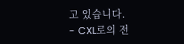고 있습니다.
- CXL로의 전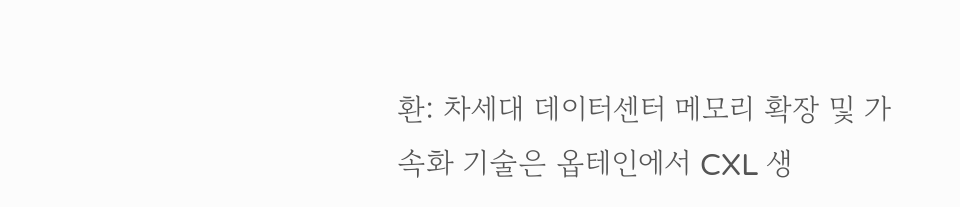환: 차세대 데이터센터 메모리 확장 및 가속화 기술은 옵테인에서 CXL 생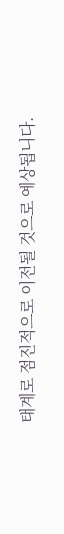태계로 점진적으로 이전될 것으로 예상됩니다.